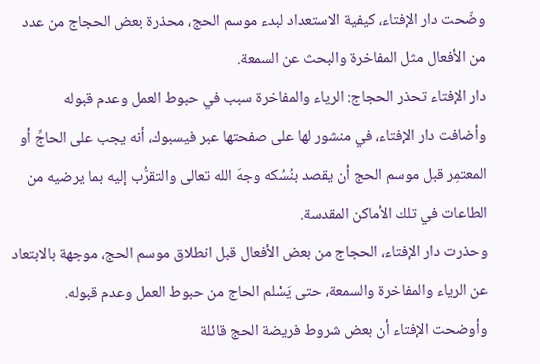وضّحت دار الإفتاء، كيفية الاستعداد لبدء موسم الحج، محذرة بعض الحجاج من عدد من الأفعال مثل المفاخرة والبحث عن السمعة.
دار الإفتاء تحذر الحجاج: الرياء والمفاخرة سبب في حبوط العمل وعدم قبوله
وأضافت دار الإفتاء، في منشور لها على صفحتها عبر فيسبوك، أنه يجب على الحاجِّ أو المعتمِر قبل موسم الحج أن يقصد بنُسُكه وجهَ الله تعالى والتقرُّب إليه بما يرضيه من الطاعات في تلك الأماكن المقدسة.
وحذرت دار الإفتاء، الحجاج من بعض الأفعال قبل انطلاق موسم الحج، موجهة بالابتعاد عن الرياء والمفاخرة والسمعة، حتى يَسْلم الحاج من حبوط العمل وعدم قبوله.
وأوضحت الإفتاء أن بعض شروط فريضة الحج قائلة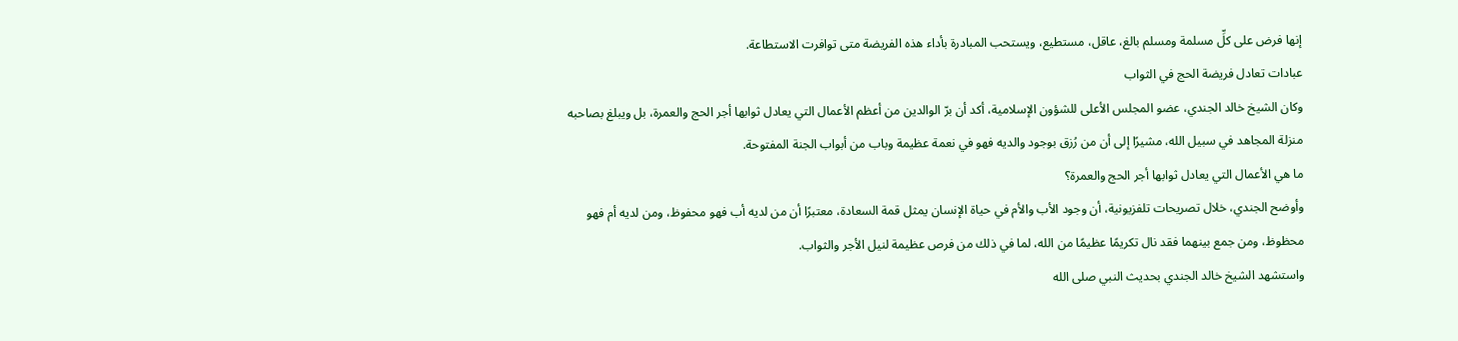إنها فرض على كلِّ مسلمة ومسلم بالغ، عاقل، مستطيع، ويستحب المبادرة بأداء هذه الفريضة متى توافرت الاستطاعة.
عبادات تعادل فريضة الحج في الثواب
وكان الشيخ خالد الجندي، عضو المجلس الأعلى للشؤون الإسلامية، أكد أن برّ الوالدين من أعظم الأعمال التي يعادل ثوابها أجر الحج والعمرة، بل ويبلغ بصاحبه منزلة المجاهد في سبيل الله، مشيرًا إلى أن من رُزق بوجود والديه فهو في نعمة عظيمة وباب من أبواب الجنة المفتوحة.
ما هي الأعمال التي يعادل ثوابها أجر الحج والعمرة؟
وأوضح الجندي، خلال تصريحات تلفزيونية، أن وجود الأب والأم في حياة الإنسان يمثل قمة السعادة، معتبرًا أن من لديه أب فهو محفوظ، ومن لديه أم فهو محظوظ، ومن جمع بينهما فقد نال تكريمًا عظيمًا من الله، لما في ذلك من فرص عظيمة لنيل الأجر والثواب.
واستشهد الشيخ خالد الجندي بحديث النبي صلى الله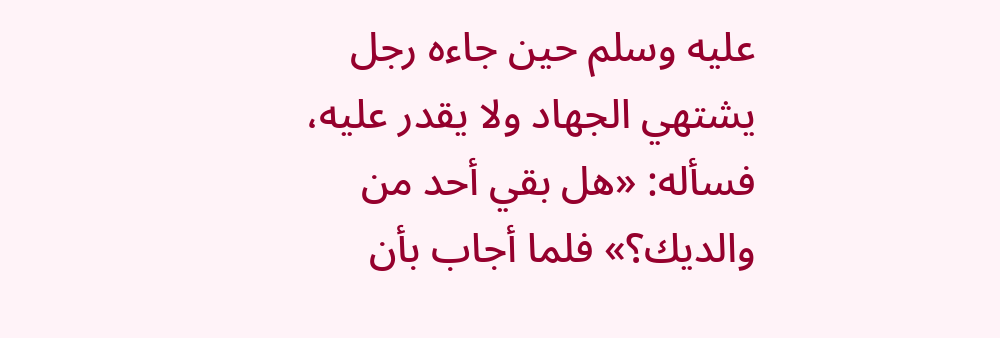عليه وسلم حين جاءه رجل يشتهي الجهاد ولا يقدر عليه، فسأله: «هل بقي أحد من والديك؟» فلما أجاب بأن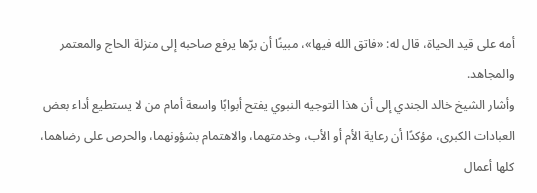أمه على قيد الحياة، قال له: «فاتق الله فيها»، مبينًا أن برّها يرفع صاحبه إلى منزلة الحاج والمعتمر والمجاهد.
وأشار الشيخ خالد الجندي إلى أن هذا التوجيه النبوي يفتح أبوابًا واسعة أمام من لا يستطيع أداء بعض العبادات الكبرى، مؤكدًا أن رعاية الأم أو الأب، وخدمتهما، والاهتمام بشؤونهما، والحرص على رضاهما، كلها أعمال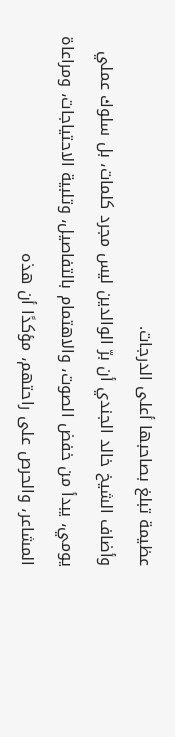عظيمة تبلغ بصاحبها أعلى الدرجات.
وأضاف الشيخ خالد الجندي أن برّ الوالدين ليس مجرد كلمات، بل سلوك عملي يومي، يبدأ من خفض الصوت، والاهتمام بالتفاصيل، وتلبية الاحتياجات، ومراعاة المشاعر، والحرص على راحتهم، مؤكدًا أن هذه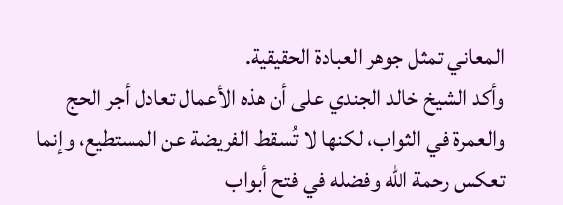المعاني تمثل جوهر العبادة الحقيقية.
وأكد الشيخ خالد الجندي على أن هذه الأعمال تعادل أجر الحج والعمرة في الثواب، لكنها لا تُسقط الفريضة عن المستطيع، وإنما تعكس رحمة الله وفضله في فتح أبواب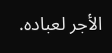الأجر لعباده.